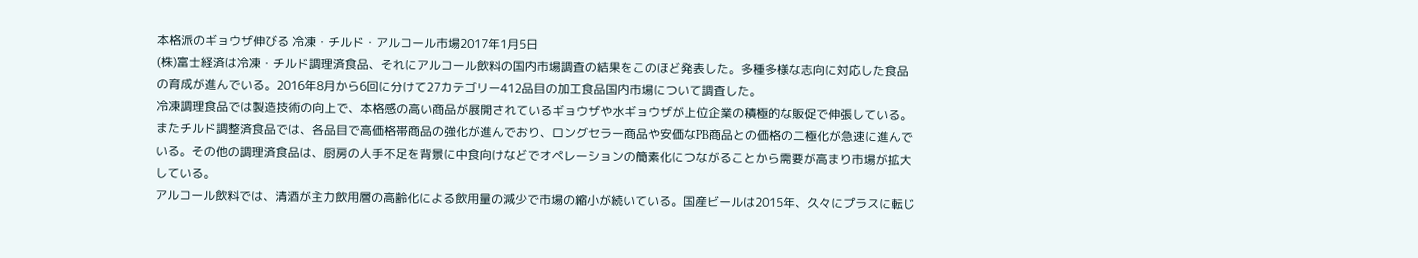本格派のギョウザ伸びる 冷凍・チルド・アルコール市場2017年1月5日
(株)富士経済は冷凍・チルド調理済食品、それにアルコール飲料の国内市場調査の結果をこのほど発表した。多種多様な志向に対応した食品の育成が進んでいる。2016年8月から6回に分けて27カテゴリー412品目の加工食品国内市場について調査した。
冷凍調理食品では製造技術の向上で、本格感の高い商品が展開されているギョウザや水ギョウザが上位企業の積極的な販促で伸張している。またチルド調整済食品では、各品目で高価格帯商品の強化が進んでおり、ロングセラー商品や安価なPB商品との価格の二極化が急速に進んでいる。その他の調理済食品は、厨房の人手不足を背景に中食向けなどでオペレーションの簡素化につながることから需要が高まり市場が拡大している。
アルコール飲料では、清酒が主力飲用層の高齢化による飲用量の減少で市場の縮小が続いている。国産ビールは2015年、久々にプラスに転じ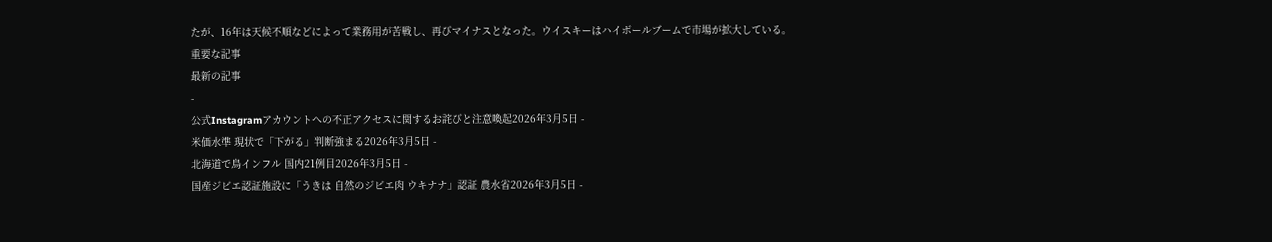たが、16年は天候不順などによって業務用が苦戦し、再びマイナスとなった。ウイスキーはハイボールブームで市場が拡大している。
重要な記事
最新の記事
-
公式Instagramアカウントへの不正アクセスに関するお詫びと注意喚起2026年3月5日 -
米価水準 現状で「下がる」判断強まる2026年3月5日 -
北海道で鳥インフル 国内21例目2026年3月5日 -
国産ジビエ認証施設に「うきは 自然のジビエ肉 ウキナナ」認証 農水省2026年3月5日 -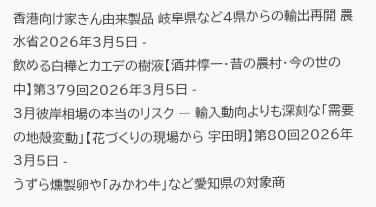香港向け家きん由来製品 岐阜県など4県からの輸出再開 農水省2026年3月5日 -
飲める白樺とカエデの樹液【酒井惇一・昔の農村・今の世の中】第379回2026年3月5日 -
3月彼岸相場の本当のリスク ― 輸入動向よりも深刻な「需要の地殻変動」【花づくりの現場から 宇田明】第80回2026年3月5日 -
うずら燻製卵や「みかわ牛」など愛知県の対象商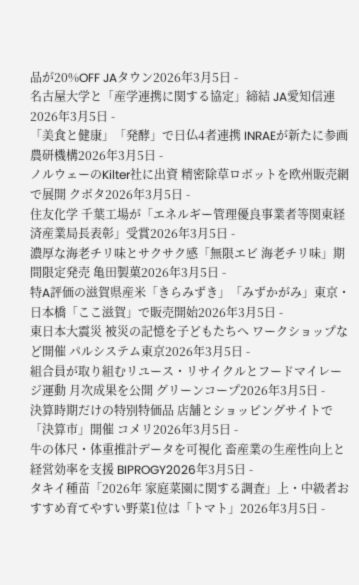品が20%OFF JAタウン2026年3月5日 -
名古屋大学と「産学連携に関する協定」締結 JA愛知信連2026年3月5日 -
「美食と健康」「発酵」で日仏4者連携 INRAEが新たに参画 農研機構2026年3月5日 -
ノルウェーのKilter社に出資 精密除草ロボットを欧州販売網で展開 クボタ2026年3月5日 -
住友化学 千葉工場が「エネルギー管理優良事業者等関東経済産業局長表彰」受賞2026年3月5日 -
濃厚な海老チリ味とサクサク感「無限エビ 海老チリ味」期間限定発売 亀田製菓2026年3月5日 -
特A評価の滋賀県産米「きらみずき」「みずかがみ」東京・日本橋「ここ滋賀」で販売開始2026年3月5日 -
東日本大震災 被災の記憶を子どもたちへ ワークショップなど開催 パルシステム東京2026年3月5日 -
組合員が取り組むリユース・リサイクルとフードマイレージ運動 月次成果を公開 グリーンコープ2026年3月5日 -
決算時期だけの特別特価品 店舗とショッピングサイトで「決算市」開催 コメリ2026年3月5日 -
牛の体尺・体重推計データを可視化 畜産業の生産性向上と経営効率を支援 BIPROGY2026年3月5日 -
タキイ種苗「2026年 家庭菜園に関する調査」上・中級者おすすめ育てやすい野菜1位は「トマト」2026年3月5日 -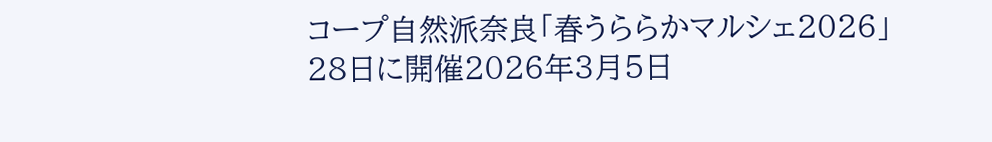コープ自然派奈良「春うららかマルシェ2026」28日に開催2026年3月5日